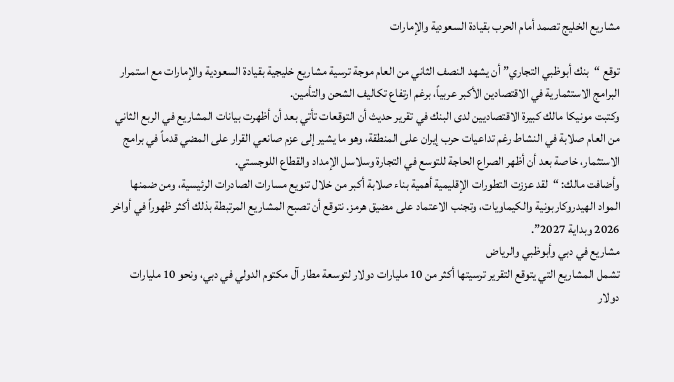مشاريع الخليج تصمد أمام الحرب بقيادة السعودية والإمارات

توقع “بنك أبوظبي التجاري” أن يشهد النصف الثاني من العام موجة ترسية مشاريع خليجية بقيادة السعودية والإمارات مع استمرار البرامج الاستثمارية في الاقتصادين الأكبر عربياً، برغم ارتفاع تكاليف الشحن والتأمين.
وكتبت مونيكا مالك كبيرة الاقتصاديين لدى البنك في تقرير حديث أن التوقعات تأتي بعد أن أظهرت بيانات المشاريع في الربع الثاني من العام صلابة في النشاط رغم تداعيات حرب إيران على المنطقة، وهو ما يشير إلى عزم صانعي القرار على المضي قدماً في برامج الاستثمار، خاصة بعد أن أظهر الصراع الحاجة للتوسع في التجارة وسلاسل الإمداد والقطاع اللوجستي.
وأضافت مالك: “لقد عززت التطورات الإقليمية أهمية بناء صلابة أكبر من خلال تنويع مسارات الصادرات الرئيسية، ومن ضمنها المواد الهيدروكاربونية والكيماويات، وتجنب الاعتماد على مضيق هرمز. نتوقع أن تصبح المشاريع المرتبطة بذلك أكثر ظهوراً في أواخر 2026 وبداية 2027”.
مشاريع في دبي وأبوظبي والرياض
تشمل المشاريع التي يتوقع التقرير ترسيتها أكثر من 10 مليارات دولار لتوسعة مطار آل مكتوم الدولي في دبي، ونحو 10 مليارات دولار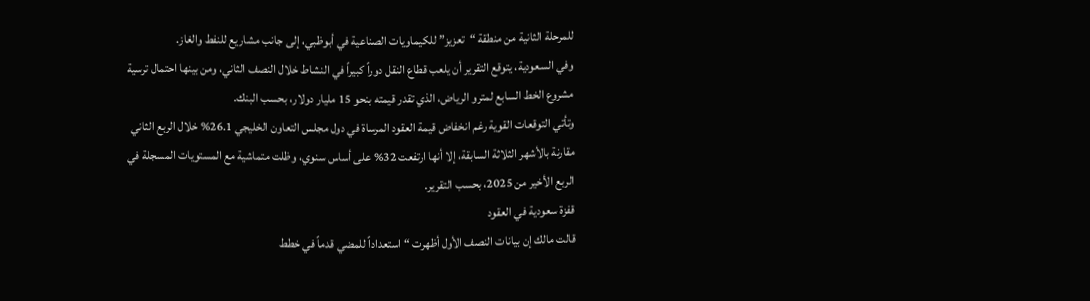للمرحلة الثانية من منطقة “تعزيز” للكيماويات الصناعية في أبوظبي، إلى جانب مشاريع للنفط والغاز.
وفي السعودية، يتوقع التقرير أن يلعب قطاع النقل دوراً كبيراً في النشاط خلال النصف الثاني، ومن بينها احتمال ترسية مشروع الخط السابع لمترو الرياض، الذي تقدر قيمته بنحو 15 مليار دولار، بحسب البنك.
وتأتي التوقعات القوية رغم انخفاض قيمة العقود المرساة في دول مجلس التعاون الخليجي 26.1% خلال الربع الثاني مقارنة بالأشهر الثلاثة السابقة، إلا أنها ارتفعت 32% على أساس سنوي، وظلت متماشية مع المستويات المسجلة في الربع الأخير من 2025، بحسب التقرير.
قفزة سعودية في العقود
قالت مالك إن بيانات النصف الأول أظهرت “استعداداً للمضي قدماً في خطط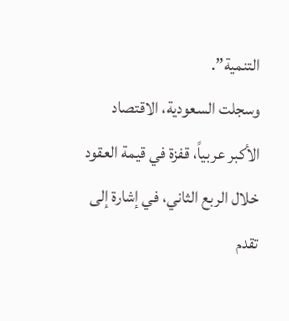التنمية”.
وسجلت السعودية، الاقتصاد الأكبر عربياً، قفزة في قيمة العقود خلال الربع الثاني، في إشارة إلى تقدم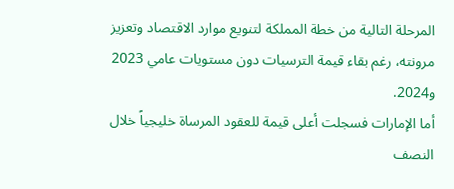المرحلة التالية من خطة المملكة لتنويع موارد الاقتصاد وتعزيز مرونته، رغم بقاء قيمة الترسيات دون مستويات عامي 2023 و2024.
أما الإمارات فسجلت أعلى قيمة للعقود المرساة خليجياً خلال النصف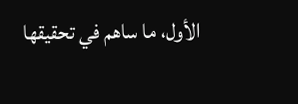الأول، ما ساهم في تحقيقها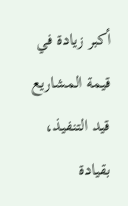أكبر زيادة في قيمة المشاريع قيد التنفيذ، بقيادة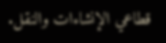قطاعي الإنشاءات والنقل.